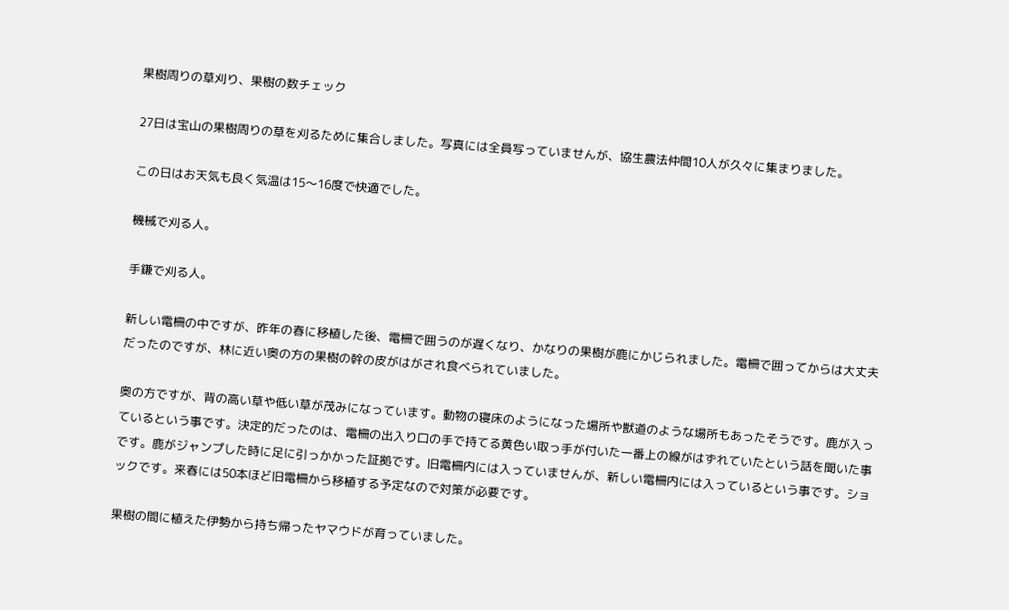果樹周りの草刈り、果樹の数チェック

27日は宝山の果樹周りの草を刈るために集合しました。写真には全員写っていませんが、協生農法仲間10人が久々に集まりました。

この日はお天気も良く気温は15〜16度で快適でした。

機械で刈る人。

手鎌で刈る人。

新しい電柵の中ですが、昨年の春に移植した後、電柵で囲うのが遅くなり、かなりの果樹が鹿にかじられました。電柵で囲ってからは大丈夫だったのですが、林に近い奥の方の果樹の幹の皮がはがされ食べられていました。

奥の方ですが、背の高い草や低い草が茂みになっています。動物の寝床のようになった場所や獣道のような場所もあったそうです。鹿が入っているという事です。決定的だったのは、電柵の出入り口の手で持てる黄色い取っ手が付いた一番上の線がはずれていたという話を聞いた事です。鹿がジャンプした時に足に引っかかった証拠です。旧電柵内には入っていませんが、新しい電柵内には入っているという事です。ショックです。来春には50本ほど旧電柵から移植する予定なので対策が必要です。

果樹の間に植えた伊勢から持ち帰ったヤマウドが育っていました。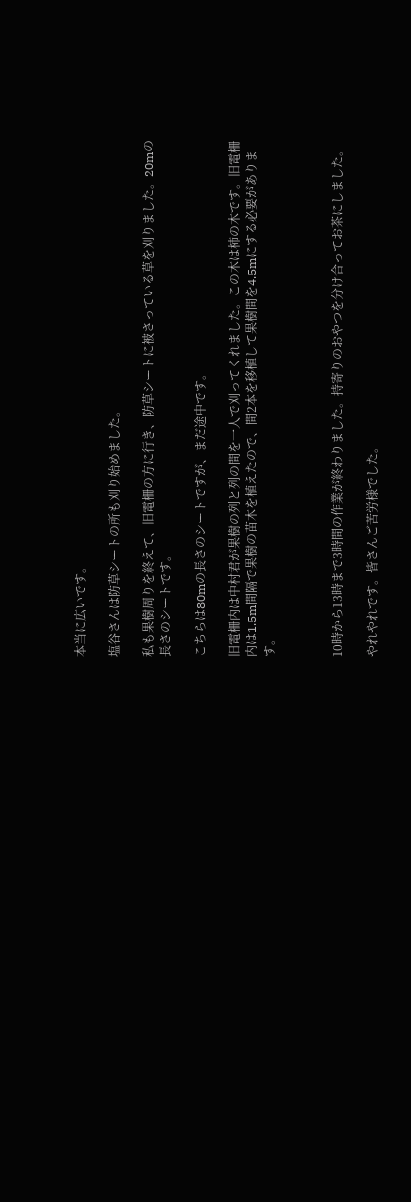本当に広いです。

塩谷さんは防草シートの所も刈り始めました。

私も果樹周りを終えて、旧電柵の方に行き、防草シートに被さっている草を刈りました。20mの長さのシートです。

こちらは80mの長さのシートですが、まだ途中です。

旧電柵内は中村君が果樹の列と列の間を一人で刈ってくれました。この木は柿の木です。旧電柵内は1.5m間隔で果樹の苗木を植えたので、間2本を移植して果樹間を4.5mにする必要があります。



10時から13時まで3時間の作業が終わりました。持寄りのおやつを分け合ってお茶にしました。

やれやれです。皆さんご苦労様でした。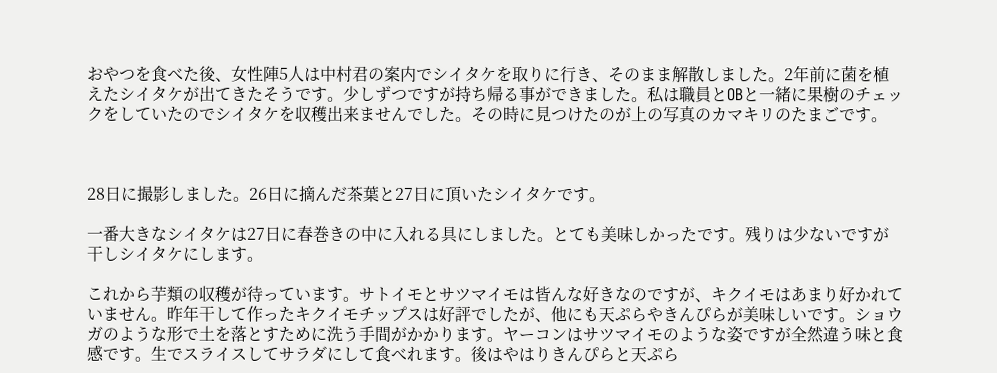おやつを食べた後、女性陣5人は中村君の案内でシイタケを取りに行き、そのまま解散しました。2年前に菌を植えたシイタケが出てきたそうです。少しずつですが持ち帰る事ができました。私は職員とOBと一緒に果樹のチェックをしていたのでシイタケを収穫出来ませんでした。その時に見つけたのが上の写真のカマキリのたまごです。



28日に撮影しました。26日に摘んだ茶葉と27日に頂いたシイタケです。

一番大きなシイタケは27日に春巻きの中に入れる具にしました。とても美味しかったです。残りは少ないですが干しシイタケにします。

これから芋類の収穫が待っています。サトイモとサツマイモは皆んな好きなのですが、キクイモはあまり好かれていません。昨年干して作ったキクイモチップスは好評でしたが、他にも天ぷらやきんぴらが美味しいです。ショウガのような形で土を落とすために洗う手間がかかります。ヤーコンはサツマイモのような姿ですが全然違う味と食感です。生でスライスしてサラダにして食べれます。後はやはりきんぴらと天ぷら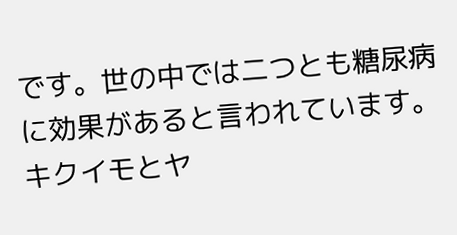です。世の中では二つとも糖尿病に効果があると言われています。キクイモとヤ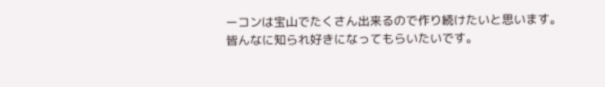ーコンは宝山でたくさん出来るので作り続けたいと思います。皆んなに知られ好きになってもらいたいです。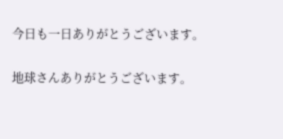今日も一日ありがとうございます。

地球さんありがとうございます。